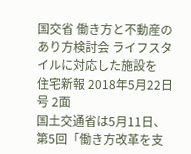国交省 働き方と不動産のあり方検討会 ライフスタイルに対応した施設を
住宅新報 2018年5月22日 号 2面
国土交通省は5月11日、第5回「働き方改革を支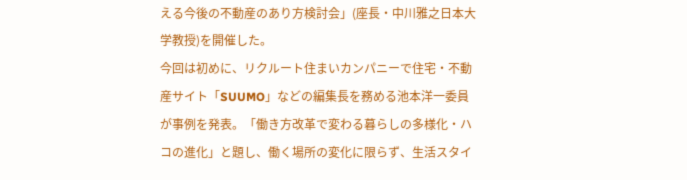える今後の不動産のあり方検討会」(座長・中川雅之日本大学教授)を開催した。
今回は初めに、リクルート住まいカンパニーで住宅・不動産サイト「SUUMO」などの編集長を務める池本洋一委員が事例を発表。「働き方改革で変わる暮らしの多様化・ハコの進化」と題し、働く場所の変化に限らず、生活スタイ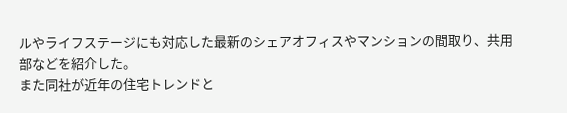ルやライフステージにも対応した最新のシェアオフィスやマンションの間取り、共用部などを紹介した。
また同社が近年の住宅トレンドと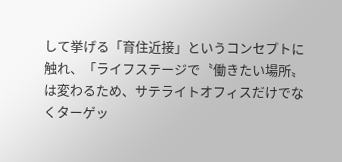して挙げる「育住近接」というコンセプトに触れ、「ライフステージで〝働きたい場所〟は変わるため、サテライトオフィスだけでなくターゲッ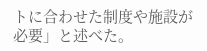トに合わせた制度や施設が必要」と述べた。